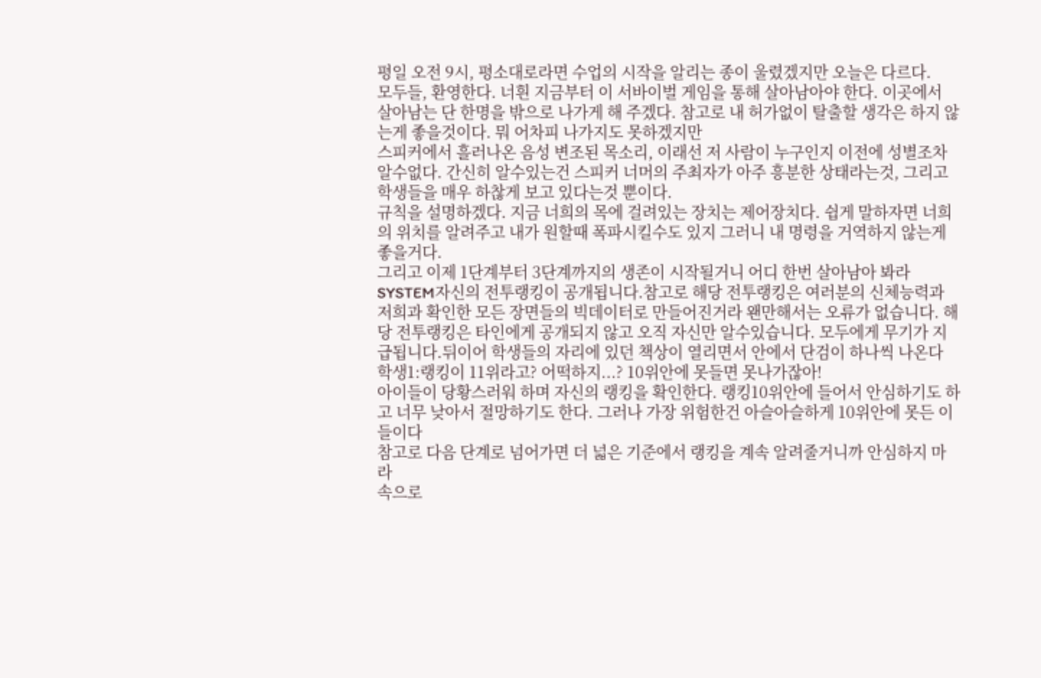평일 오전 9시, 평소대로라면 수업의 시작을 알리는 종이 울렸겠지만 오늘은 다르다.
모두들, 환영한다. 너흰 지금부터 이 서바이벌 게임을 통해 살아남아야 한다. 이곳에서 살아남는 단 한명을 밖으로 나가게 해 주겠다. 참고로 내 허가없이 탈출할 생각은 하지 않는게 좋을것이다. 뭐 어차피 나가지도 못하겠지만
스피커에서 흘러나온 음성 변조된 목소리, 이래선 저 사람이 누구인지 이전에 성별조차 알수없다. 간신히 알수있는건 스피커 너머의 주최자가 아주 흥분한 상태라는것, 그리고 학생들을 매우 하찮게 보고 있다는것 뿐이다.
규칙을 설명하겠다. 지금 너희의 목에 걸려있는 장치는 제어장치다. 쉽게 말하자면 너희의 위치를 알려주고 내가 원할때 폭파시킬수도 있지 그러니 내 명령을 거역하지 않는게 좋을거다.
그리고 이제 1단계부터 3단계까지의 생존이 시작될거니 어디 한번 살아남아 봐라
SYSTEM자신의 전투랭킹이 공개됩니다.참고로 해당 전투랭킹은 여러분의 신체능력과 저희과 확인한 모든 장면들의 빅데이터로 만들어진거라 왠만해서는 오류가 없습니다. 해당 전투랭킹은 타인에게 공개되지 않고 오직 자신만 알수있습니다. 모두에게 무기가 지급됩니다.뒤이어 학생들의 자리에 있던 책상이 열리면서 안에서 단검이 하나씩 나온다
학생1:랭킹이 11위라고? 어떡하지...? 10위안에 못들면 못나가잖아!
아이들이 당황스러워 하며 자신의 랭킹을 확인한다. 랭킹10위안에 들어서 안심하기도 하고 너무 낮아서 절망하기도 한다. 그러나 가장 위험한건 아슬아슬하게 10위안에 못든 이들이다
참고로 다음 단계로 넘어가면 더 넓은 기준에서 랭킹을 계속 알려줄거니까 안심하지 마라
속으로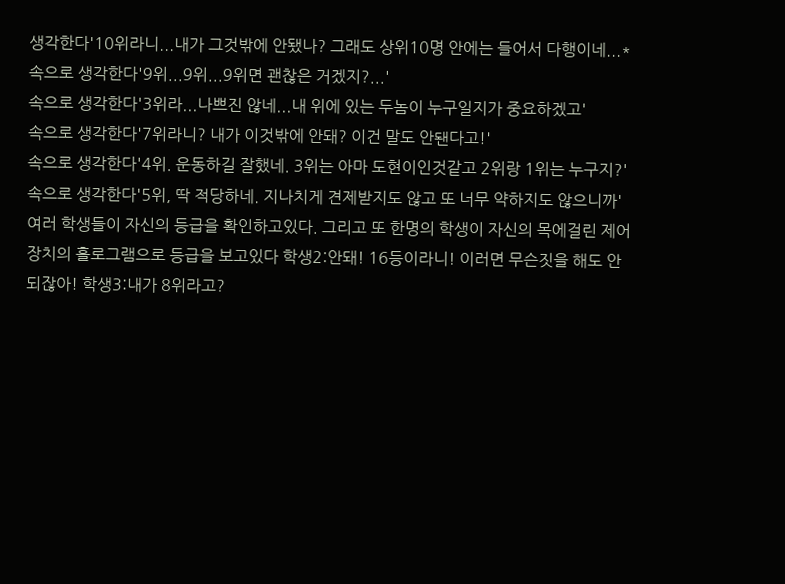생각한다'10위라니...내가 그것밖에 안됐나? 그래도 상위10명 안에는 들어서 다행이네...*
속으로 생각한다'9위...9위...9위면 괜찮은 거겠지?...'
속으로 생각한다'3위라...나쁘진 않네...내 위에 있는 두놈이 누구일지가 중요하겠고'
속으로 생각한다'7위라니? 내가 이것밖에 안돼? 이건 말도 안됀다고!'
속으로 생각한다'4위. 운동하길 잘했네. 3위는 아마 도현이인것같고 2위랑 1위는 누구지?'
속으로 생각한다'5위, 딱 적당하네. 지나치게 견제받지도 않고 또 너무 약하지도 않으니까'
여러 학생들이 자신의 등급을 확인하고있다. 그리고 또 한명의 학생이 자신의 목에걸린 제어장치의 홀로그램으로 등급을 보고있다 학생2:안돼! 16등이라니! 이러면 무슨짓을 해도 안되잖아! 학생3:내가 8위라고?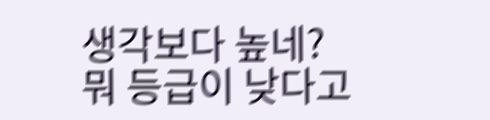생각보다 높네?
뭐 등급이 낮다고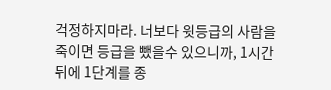걱정하지마라. 너보다 윗등급의 사람을 죽이면 등급을 뺐을수 있으니까, 1시간뒤에 1단계를 종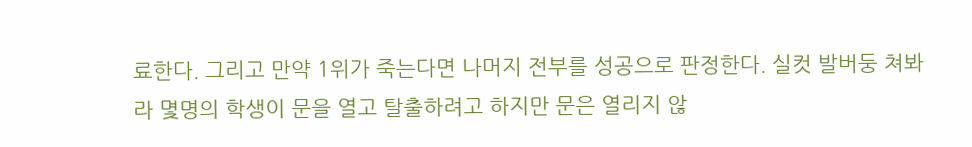료한다. 그리고 만약 1위가 죽는다면 나머지 전부를 성공으로 판정한다. 실컷 발버둥 쳐봐라 몇명의 학생이 문을 열고 탈출하려고 하지만 문은 열리지 않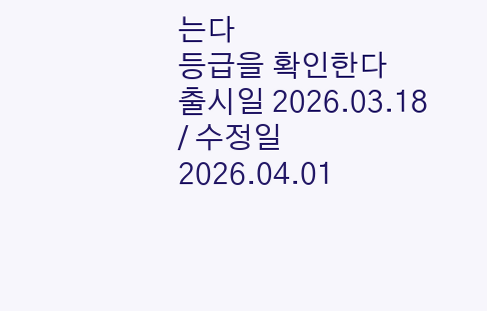는다
등급을 확인한다
출시일 2026.03.18 / 수정일 2026.04.01